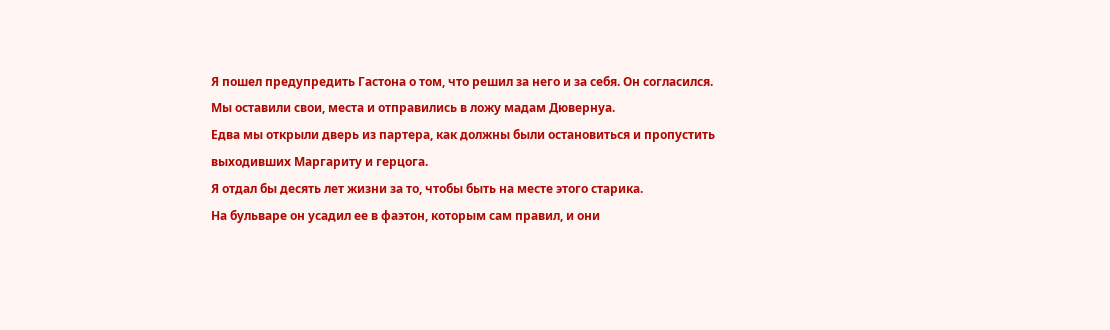Я пошел предупредить Гастона о том, что решил за него и за себя. Он согласился.
Мы оставили свои, места и отправились в ложу мадам Дювернуа.
Едва мы открыли дверь из партера, как должны были остановиться и пропустить выходивших Маргариту и герцога.
Я отдал бы десять лет жизни за то, чтобы быть на месте этого старика.
На бульваре он усадил ее в фаэтон, которым сам правил, и они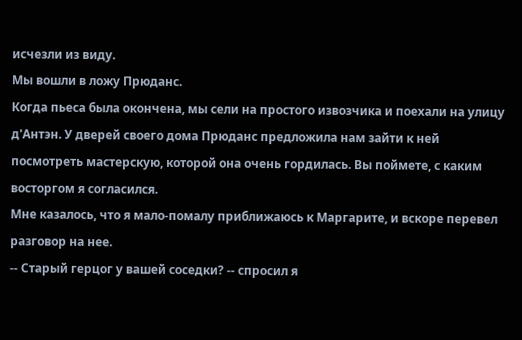исчезли из виду.
Мы вошли в ложу Прюданс.
Когда пьеса была окончена, мы сели на простого извозчика и поехали на улицу д'Антэн. У дверей своего дома Прюданс предложила нам зайти к ней посмотреть мастерскую, которой она очень гордилась. Вы поймете, с каким восторгом я согласился.
Мне казалось, что я мало-помалу приближаюсь к Маргарите, и вскоре перевел разговор на нее.
-- Старый герцог у вашей соседки? -- спросил я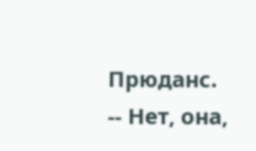Прюданс.
-- Нет, она,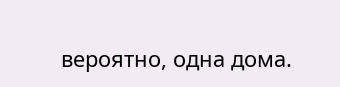вероятно, одна дома.